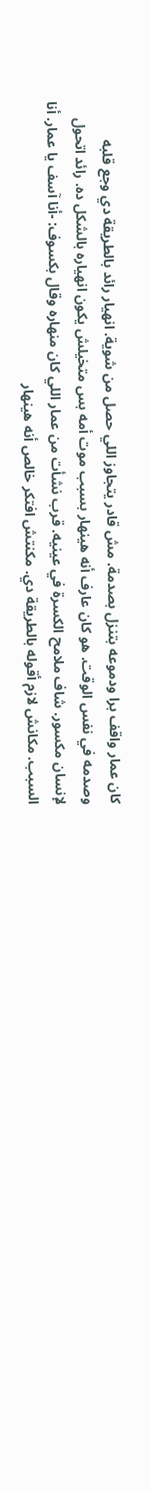كان عمار واقف برا ودموعه بتنزل بصدمة. مش قادر يتجاوز اللي حصل من شوية. انهيار رائد بالطريقة دي وجع قلبه وصدمه في نفس الوقت. هو كان عارف أنه هينهار بسبب موت أمه بس متخيلش يكون انهياره بالشكل ده. رائد اتحول لإنسان مكسور. شاف ملامح الكسرة في عينيه. قرب نشأت من عمار اللي كان منهاره وقال بكسوف: -أنا آسف يا عمار. أنا السبب. مكانش لازم أقوله بالطريقة دي. مكنتش افتكر خالص أنه هينهار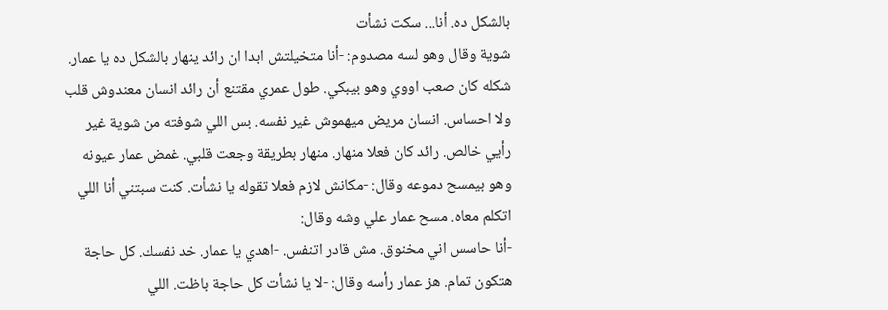بالشكل ده. أنا... سكت نشأت
شوية وقال وهو لسه مصدوم: -أنا متخيلتش ابدا ان رائد ينهار بالشكل ده يا عمار. شكله كان صعب اووي وهو بيبكي. طول عمري مقتنع أن رائد انسان معندوش قلب ولا احساس. انسان مريض ميهموش غير نفسه. بس اللي شوفته من شوية غير رأيي خالص. رائد كان فعلا منهار. منهار بطريقة وجعت قلبي. غمض عمار عيونه وهو بيمسح دموعه وقال: -مكانش لازم فعلا تقوله يا نشأت. كنت سبتني أنا اللي اتكلم معاه. مسح عمار علي وشه وقال:
-أنا حاسس اني مخنوق. مش قادر اتنفس. -اهدي يا عمار. خد نفسك. كل حاجة هتكون تمام. هز عمار رأسه وقال: -لا يا نشأت كل حاجة باظت. اللي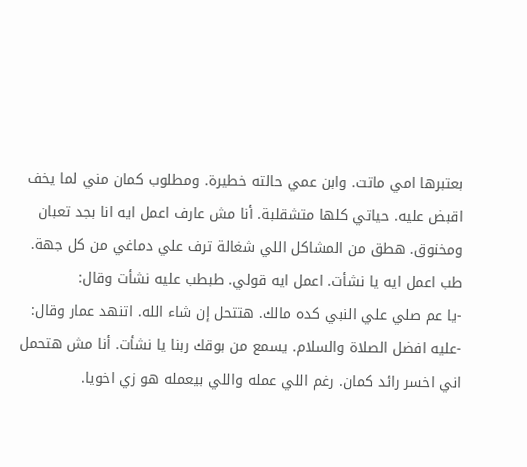بعتبرها امي ماتت. وابن عمي حالته خطيرة. ومطلوب كمان مني لما يخف اقبض عليه. حياتي كلها متشقلبة. أنا مش عارف اعمل ايه انا بجد تعبان ومخنوق. هطق من المشاكل اللي شغالة ترف علي دماغي من كل جهة. طب اعمل ايه يا نشأت. اعمل ايه قولي. طبطب عليه نشأت وقال:
-يا عم صلي علي النبي كده مالك. هتتحل إن شاء الله. اتنهد عمار وقال: -عليه افضل الصلاة والسلام. يسمع من بوقك ربنا يا نشأت. أنا مش هتحمل اني اخسر رائد كمان. رغم اللي عمله واللي بيعمله هو زي اخويا.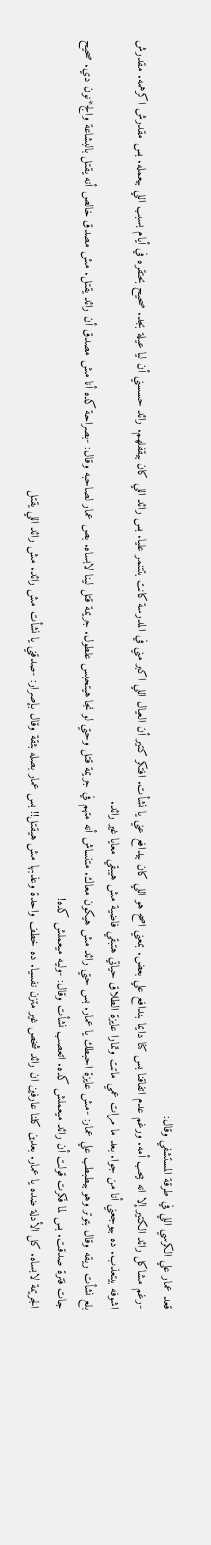قعد عمار علي الكرسي اللي في طرقة المستشفي وقال:
-رغم مشاكل رائد الكتير إلا انه بيحب أمه. ورغم عدم اتفاقنا بس كنا دايما بندافع علي بعض. بمعني اصح هو اللي كان بيدافع عني يا نشأت. افتكر كتير أن العيال اللي اكبر مني في المدرسة كانت بتتنمر عليا. بس رائد اللي كان بيقفلهم. رائد حسسني أن ليا عيلة بجد. صحيح بحتقره في أيام بسبب اللي بيعمله. بس مقدرش اكرهمه. مقدرش اشوفه بيتعذب. ده بيوجعني أنا من جوا. بعد ما مرات عمي ماتت وتمارا عايزة الطلاق حياتي هتبقي فاضية مش هيبقي معايا غير رائد.
بلع نشأت ريقه وقال بتوتر وهو بيطبطب علي عمار: -مش عايزة احبطك يا عمار. بس حتي رائد مش هيكون معاك. متنساش أنه متهم في جريمة قتل وحتي لو نجا هيتحبس علطول. جريمة قتل لينا لابساه. بص عمار لصاحبه وقال: -بصراحة كده أنا مش مصدق أن رائد يقتل. مش مصدق خالص أنه يقتل بالبشاعة والج*نون دي. صحيح جات فترة صدقت. بس لما فكرت قولت أن رائد ميعملش كده. اتعصب نشأت وقال: -وليه ميعملش كده!
الجريمة لابساه. كل الأدلة ضده يا عمار. بعدين كلنا عارفين ان رائد شخص غير متزن نفسيا. ده خطف واحدة وعذبها مش هيقتل!! بس عمار بصله بثقة وقال بإصرار: -صدقني يا نشأت مش رائد. مش رائد اللي يقتل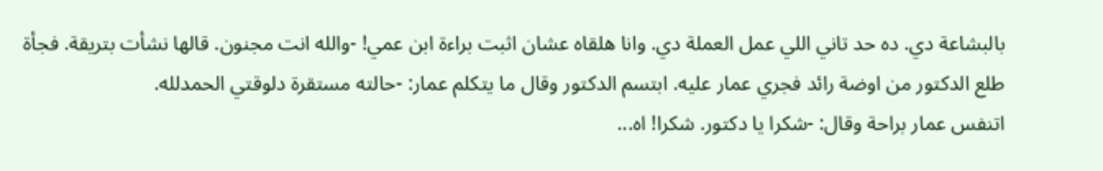بالبشاعة دي. ده حد تاني اللي عمل العملة دي. وانا هلقاه عشان اثبت براءة ابن عمي! -والله انت مجنون. قالها نشأت بتريقة. فجأة طلع الدكتور من اوضة رائد فجري عمار عليه. ابتسم الدكتور وقال ما يتكلم عمار: -حالته مستقرة دلوقتي الحمدلله.
اتنفس عمار براحة وقال: -شكرا يا دكتور. شكرا! اه...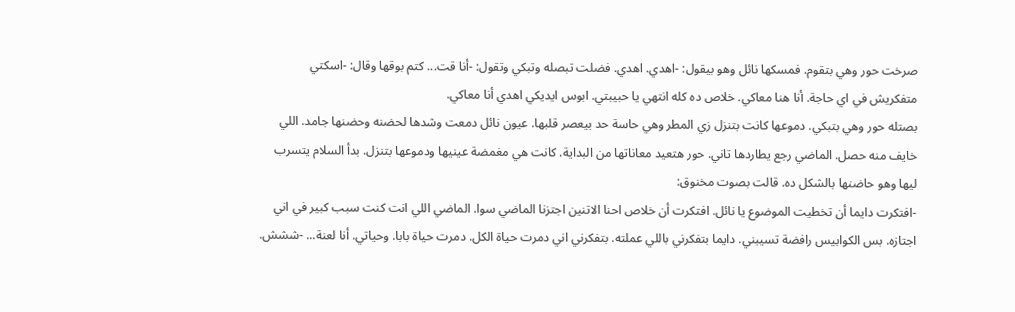صرخت حور وهي بتقوم. فمسكها نائل وهو بيقول: -اهدي. اهدي. فضلت تبصله وتبكي وتقول: -أنا قت... كتم بوقها وقال: -اسكتي متفكريش في اي حاجة. أنا هنا معاكي. خلاص ده كله انتهي يا حبيبتي. ابوس ايديكي اهدي أنا معاكي.
بصتله حور وهي بتبكي. دموعها كانت بتنزل زي المطر وهي حاسة حد بيعصر قلبها. عيون نائل دمعت وشدها لحضنه وحضنها جامد. اللي خايف منه حصل. الماضي رجع يطاردها تاني. حور هتعيد معاناتها من البداية. كانت هي مغمضة عينيها ودموعها بتنزل. بدأ السلام يتسرب ليها وهو حاضنها بالشكل ده. قالت بصوت مخنوق:
-افتكرت دايما أن تخطيت الموضوع يا نائل. افتكرت أن خلاص احنا الاتنين اجتزنا الماضي سوا. الماضي اللي انت كنت سبب كبير في اني اجتازه. بس الكوابيس رافضة تسيبني. دايما بتفكرني باللي عملته. بتفكرني اني دمرت حياة الكل. دمرت حياة بابا. وحياتي. أنا لعنة... -ششش.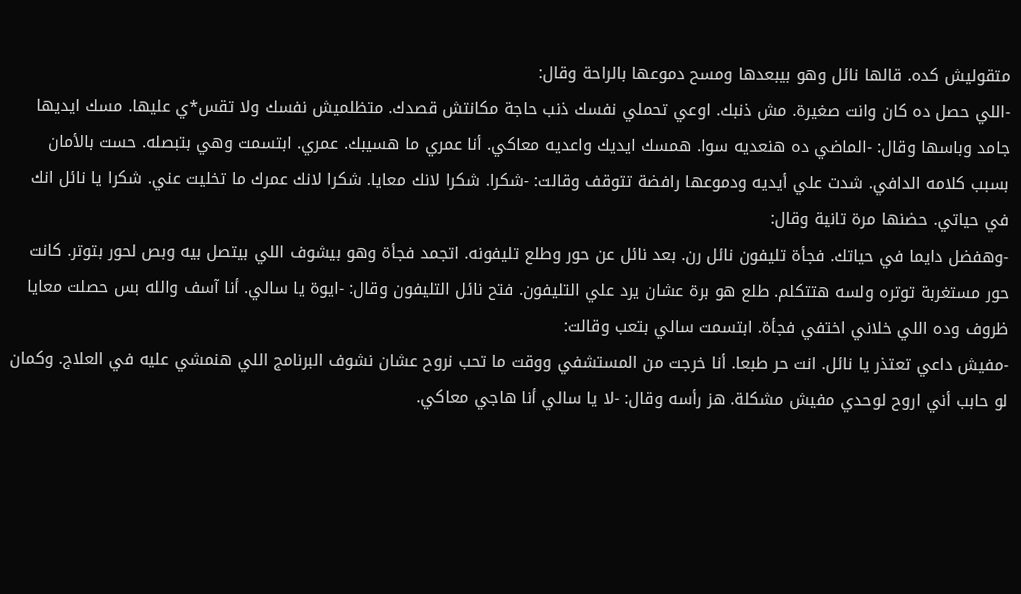متقوليش كده. قالها نائل وهو بيبعدها ومسح دموعها بالراحة وقال:
-اللي حصل ده كان وانت صغيرة. مش ذنبك. اوعي تحملي نفسك ذنب حاجة مكانتش قصدك. متظلميش نفسك ولا تقس*ي عليها. مسك ايديها جامد وباسها وقال: -الماضي ده هنعديه سوا. همسك ايديك واعديه معاكي. أنا عمري ما هسيبك. عمري. ابتسمت وهي بتبصله. حست بالأمان بسبب كلامه الدافي. شدت علي أيديه ودموعها رافضة تتوقف وقالت: -شكرا. شكرا لانك معايا. شكرا لانك عمرك ما تخليت عني. شكرا يا نائل انك في حياتي. حضنها مرة تانية وقال:
-وهفضل دايما في حياتك. فجأة تليفون نائل رن. بعد نائل عن حور وطلع تليفونه. اتجمد فجأة وهو بيشوف اللي بيتصل بيه وبص لحور بتوتر. كانت حور مستغربة توتره ولسه هتتكلم. طلع هو برة عشان يرد علي التليفون. فتح نائل التليفون وقال: -ايوة يا سالي. أنا آسف والله بس حصلت معايا ظروف وده اللي خلاني اختفي فجأة. ابتسمت سالي بتعب وقالت:
-مفيش داعي تعتذر يا نائل. انت حر طبعا. أنا خرجت من المستشفي ووقت ما تحب نروح عشان نشوف البرنامج اللي هنمشي عليه في العلاج. وكمان لو حابب أني اروح لوحدي مفيش مشكلة. هز رأسه وقال: -لا يا سالي أنا هاجي معاكي.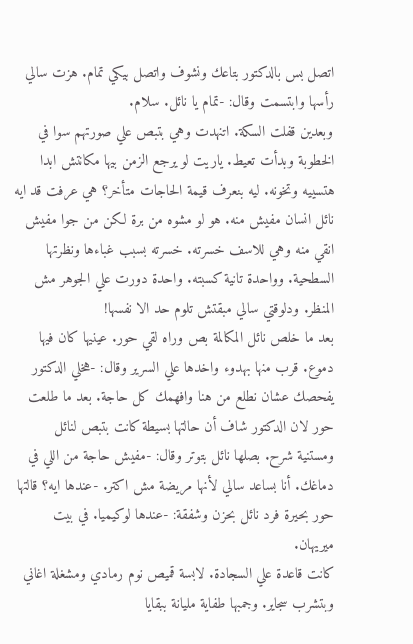اتصل بس بالدكتور بتاعك ونشوف واتصل بيكي تمام. هزت سالي رأسها وابتسمت وقال: -تمام يا نائل. سلام.
وبعدين قفلت السكة. اتنهدت وهي بتبص علي صورتهم سوا في الخطوبة وبدأت تعيط. ياريت لو يرجع الزمن بيها مكانتش ابدا هتسييه وتخونه. ليه بنعرف قيمة الحاجات متأخر؟ هي عرفت قد ايه نائل انسان مفيش منه. هو لو مشوه من برة لكن من جوا مفيش انقي منه وهي للاسف خسرته. خسرته بسبب غباءها ونظرتها السطحية. وواحدة تانية كسبته. واحدة دورت علي الجوهر مش المنظر. ودلوقتي سالي مبقتش تلوم حد الا نفسها!
بعد ما خلص نائل المكالمة بص وراه لقي حور. عينيها كان فيها دموع. قرب منها بهدوء واخدها علي السرير وقال: -هخلي الدكتور يفحصك عشان نطلع من هنا وافهمك كل حاجة. بعد ما طلعت حور لان الدكتور شاف أن حالتها بسيطة كانت بتبص لنائل ومستنية شرح. بصلها نائل بتوتر وقال: -مفيش حاجة من اللي في دماغك. أنا بساعد سالي لأنها مريضة مش اكتر. -عندها ايه؟ قالتها حور بحيرة فرد نائل بحزن وشفقة: -عندها لوكيميا. في بيت ميريهان.
كانت قاعدة علي السجادة. لابسة قميص نوم رمادي ومشغلة اغاني وبتشرب سجاير. وجمبها طفاية مليانة ببقايا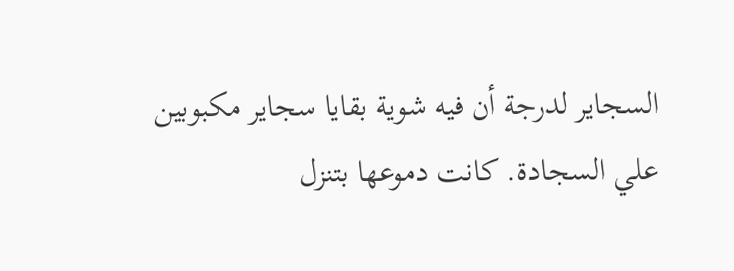السجاير لدرجة أن فيه شوية بقايا سجاير مكبوبين علي السجادة. كانت دموعها بتنزل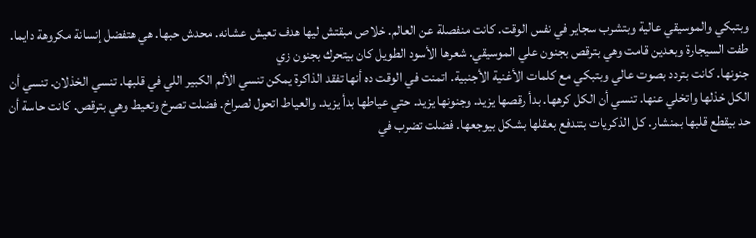وبتبكي والموسيقي عالية وبتشرب سجاير في نفس الوقت. كانت منفصلة عن العالم. خلاص مبقتش ليها هدف تعيش عشانه. محدش حبها. هي هتفضل إنسانة مكروهة دايما. طفت السيجارة وبعدين قامت وهي بترقص بجنون علي الموسيقي. شعرها الأسود الطويل كان بيتحرك بجنون زي
جنونها. كانت بتردد بصوت عالي وبتبكي مع كلمات الأغنية الأجنبية. اتمنت في الوقت ده أنها تفقد الذاكرة يمكن تنسي الألم الكبير اللي في قلبها. تنسي الخذلان. تنسي أن الكل خذلها واتخلي عنها. تنسي أن الكل كرهها. بدأ رقصها يزيد. وجنونها يزيد. حتي عياطها بدأ يزيد. والعياط اتحول لصراخ. فضلت تصرخ وتعيط وهي بترقص. كانت حاسة أن حد بيقطع قلبها بمنشار. كل الذكريات بتندفع بعقلها بشكل بيوجعها. فضلت تضرب في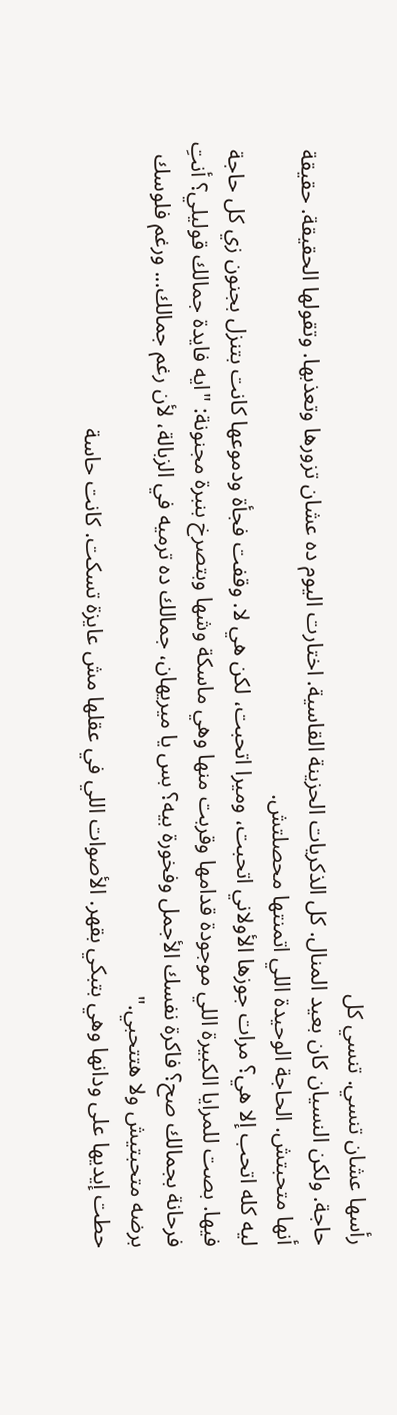رأسها عشان تنسي. تنسي كل
حاجة. ولكن النسيان كان بعيد المنال. كل الذكريات الحزينة القاسية. اختارت اليوم ده عشان تزورها وتعذبها. وتقولها الحقيقة. حقيقة أنها متحبتش. الحاجة الوحيدة اللي اتمنتها محصلتش.
ليه كله اتحب إلا هي؟ مرات جوزها الأولاني اتحبت، وميرا اتحبت، لكن هي لا. وقفت فجأة ودموعها كانت بتنزل بجنون زي كل حاجة فيها. بصت للمرايا الكبيرة اللي موجودة قدامها وقربت منها وهي ماسكة وشها وبتصرخ بنبرة مجنونة: "ايه فايدة جمالك قوليلي؟ أنتِ فرحانة بجمالك صح؟ فاكرة نفسك الأجمل وفخورة بيه؟ بس يا ميريهان، جمالك ده ترميه في الزبالة، لأن رغم جمالك... ورغم فلوسك برضه متحبتيش ولا هتتحبي."
حطت إيديها على ودانها وهي بتبكي بقهر. الأصوات اللي في عقلها مش عايزة تسكت. كانت حاسة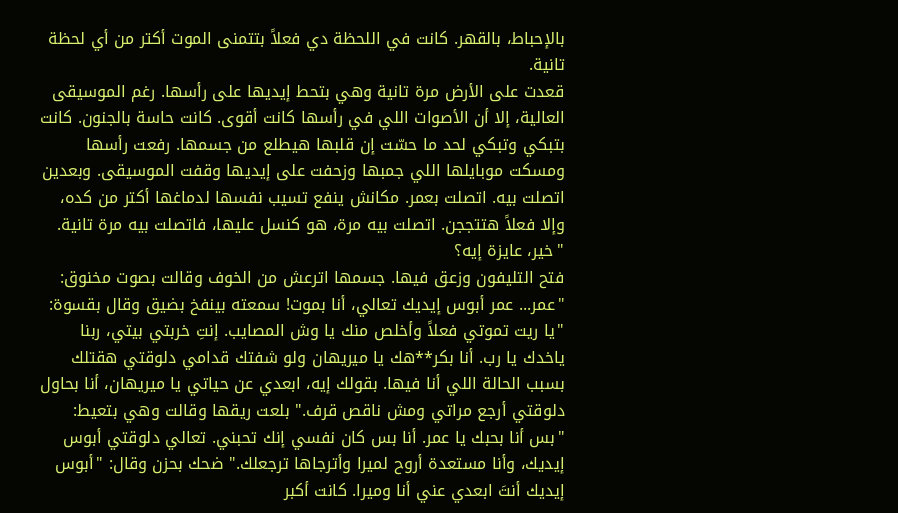بالإحباط، بالقهر. كانت في اللحظة دي فعلاً بتتمنى الموت أكتر من أي لحظة تانية.
قعدت على الأرض مرة تانية وهي بتحط إيديها على رأسها. رغم الموسيقى العالية، إلا أن الأصوات اللي في رأسها كانت أقوى. كانت حاسة بالجنون. كانت بتبكي وتبكي لحد ما حسّت إن قلبها هيطلع من جسمها. رفعت رأسها ومسكت موبايلها اللي جمبها وزحفت على إيديها وقفت الموسيقى. وبعدين اتصلت بيه. اتصلت بعمر. مكانش ينفع تسيب نفسها لدماغها أكتر من كده، وإلا فعلاً هتتججن. اتصلت بيه مرة، هو كنسل عليها، فاتصلت بيه مرة تانية. "خير، عايزة إيه؟
فتح التليفون وزعق فيها. جسمها اترعش من الخوف وقالت بصوت مخنوق: "عمر... عمر أبوس إيديك تعالي، أنا بموت! سمعته بينفخ بضيق وقال بقسوة: "يا ريت تموتي فعلاً وأخلص منك يا وش المصايب. إنتِ خربتي بيتي، ربنا ياخدك يا رب. أنا بكر**هك يا ميريهان ولو شفتك قدامي دلوقتي هقتلك بسبب الحالة اللي أنا فيها. بقولك إيه، ابعدي عن حياتي يا ميريهان، أنا بحاول دلوقتي أرجع مراتي ومش ناقص قرف." بلعت ريقها وقالت وهي بتعيط:
"بس أنا بحبك يا عمر. أنا بس كان نفسي إنك تحبني. تعالي دلوقتي أبوس إيديك، وأنا مستعدة أروح لميرا وأترجاها ترجعلك." ضحك بحزن وقال: "أبوس إيديك أنتَ ابعدي عني أنا وميرا. كانت أكبر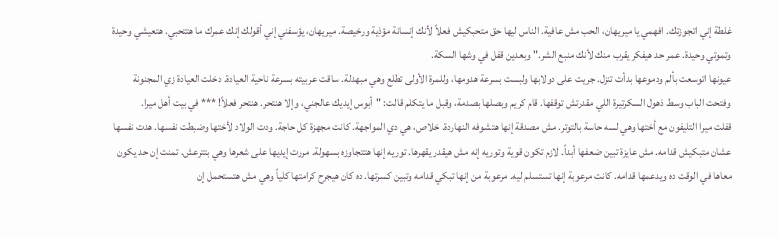غلطة إني اتجوزتك. افهمي يا ميريهان، الحب مش عافية. الناس ليها حق متحبكيش فعلاً لأنك إنسانة مؤذية ورخيصة. ميريهان، يؤسفني إني أقولك إنك عمرك ما هتتحبي. هتعيشي وحيدة وتموتي وحيدة. عمر حد هيفكر يقرب منك لأنك منبع الشر." وبعدين قفل في وشها السكة.
عيونها اتوسعت بألم ودموعها بدأت تنزل. جريت على دولابها ولبست بسرعة هدومها، وللمرة الأولى تطلع وهي مبهدلة. ساقت عربيته بسرعة ناحية العيادة. دخلت العيادة زي المجنونة وفتحت الباب وسط ذهول السكرتيرة اللي مقدرتش توقفها. قام كريم وبصلها بصدمة، وقبل ما يتكلم قالت: "أبوس إيديك عالجني، وإلا هنتحر. هنتحر فعلاً! *** في بيت أهل ميرا.
قفلت ميرا التليفون مع أختها وهي لسه حاسة بالتوتر. مش مصدقة إنها هتشوفه النهاردة. خلاص، هي دي المواجهة. كانت مجهزة كل حاجة. ودت الولاد لأختها وضبطت نفسها. هدت نفسها عشان متبكيش قدامه. مش عايزة تبين ضعفها أبداً. لازم تكون قوية وتوريه إنه مش هيقدر يقهرها. توريه إنها هتتجاوزه بسهولة. مررت إيديها على شعرها وهي بتترعش. تمنت إن حد يكون معاها في الوقت ده ويدعمها قدامه. كانت مرعوبة إنها تستسلم ليه. مرعوبة من إنها تبكي قدامه وتبين كسرتها. ده كان هيجرح كرامتها كلياً وهي مش هتستحمل إن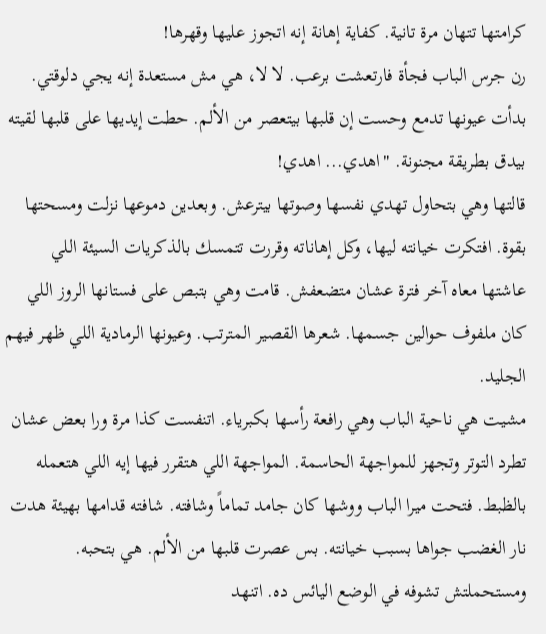كرامتها تتهان مرة تانية. كفاية إهانة إنه اتجوز عليها وقهرها!
رن جرس الباب فجأة فارتعشت برعب. لا لا، هي مش مستعدة إنه يجي دلوقتي. بدأت عيونها تدمع وحست إن قلبها بيتعصر من الألم. حطت إيديها على قلبها لقيته بيدق بطريقة مجنونة. "اهدي... اهدي!
قالتها وهي بتحاول تهدي نفسها وصوتها بيترعش. وبعدين دموعها نزلت ومسحتها بقوة. افتكرت خيانته ليها، وكل إهاناته وقررت تتمسك بالذكريات السيئة اللي عاشتها معاه آخر فترة عشان متضعفش. قامت وهي بتبص على فستانها الروز اللي كان ملفوف حوالين جسمها. شعرها القصير المترتب. وعيونها الرمادية اللي ظهر فيهم الجليد.
مشيت هي ناحية الباب وهي رافعة رأسها بكبرياء. اتنفست كذا مرة ورا بعض عشان تطرد التوتر وتجهز للمواجهة الحاسمة. المواجهة اللي هتقرر فيها إيه اللي هتعمله بالظبط. فتحت ميرا الباب ووشها كان جامد تماماً وشافته. شافته قدامها بهيئة هدت نار الغضب جواها بسبب خيانته. بس عصرت قلبها من الألم. هي بتحبه. ومستحملتش تشوفه في الوضع اليائس ده. اتنهد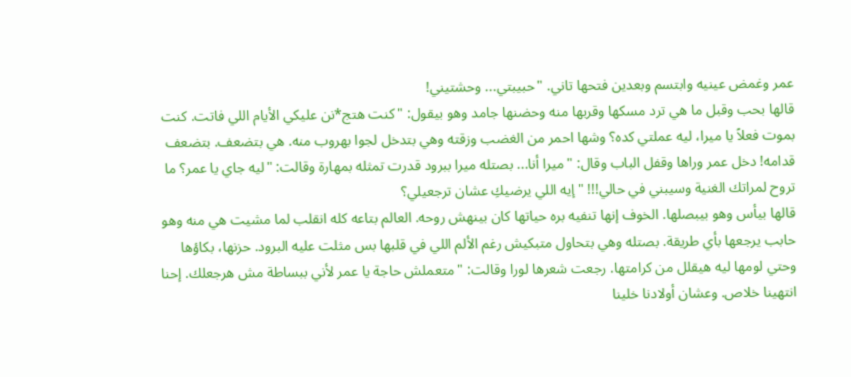عمر وغمض عينيه وابتسم وبعدين فتحها تاني. "حبيبتي... وحشتيني!
قالها بحب وقبل ما هي ترد مسكها وقربها منه وحضنها جامد وهو بيقول: "كنت هتج*نن عليكي الأيام اللي فاتت. كنت بموت فعلاً يا ميرا، ليه عملتي كده؟ وشها احمر من الغضب وزقته وهي بتدخل لجوا بهروب منه. هي بتضعف. بتضعف قدامه! دخل عمر وراها وقفل الباب وقال: "ميرا أنا... بصتله ميرا ببرود قدرت تمثله بمهارة وقالت: "ليه جاي يا عمر؟ ما تروح لمراتك الغنية وسيبني في حالي!!! "إيه اللي يرضيكِ عشان ترجعيلي؟
قالها بيأس وهو بيبصلها. الخوف إنها تنفيه بره حياتها كان بينهش روحه. العالم بتاعه كله انقلب لما مشيت هي منه وهو حابب يرجعها بأي طريقة. بصتله وهي بتحاول متبكيش رغم الألم اللي في قلبها بس مثلت عليه البرود. حزنها، بكاؤها وحتي لومها ليه هيقلل من كرامتها. رجعت شعرها لورا وقالت: "متعملش حاجة يا عمر لأني ببساطة مش هرجعلك. إحنا انتهينا خلاص. وعشان أولادنا خلينا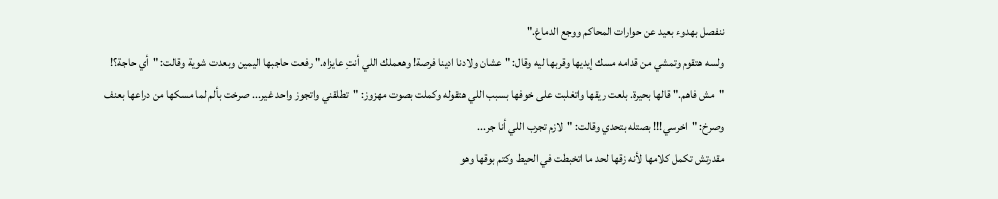ننفصل بهدوء بعيد عن حوارات المحاكم ووجع الدماغ."
ولسه هتقوم وتمشي من قدامه مسك إيديها وقربها ليه وقال: "عشان ولادنا ادينا فرصة! وهعملك اللي أنتِ عايزاه." رفعت حاجبها اليمين وبعدت شوية وقالت: "أي حاجة؟! "مش فاهم." قالها بحيرة. بلعت ريقها واتغلبت على خوفها بسبب اللي هتقوله وكملت بصوت مهزوز: "تطلقني واتجوز واحد غير... صرخت بألم لما مسكها من دراعها بعنف وصرخ: "اخرسي!!! بصتله بتحدي وقالت: "لازم تجرب اللي أنا جر...
مقدرتش تكمل كلامها لأنه زقها لحد ما اتخبطت في الحيط وكتم بوقها وهو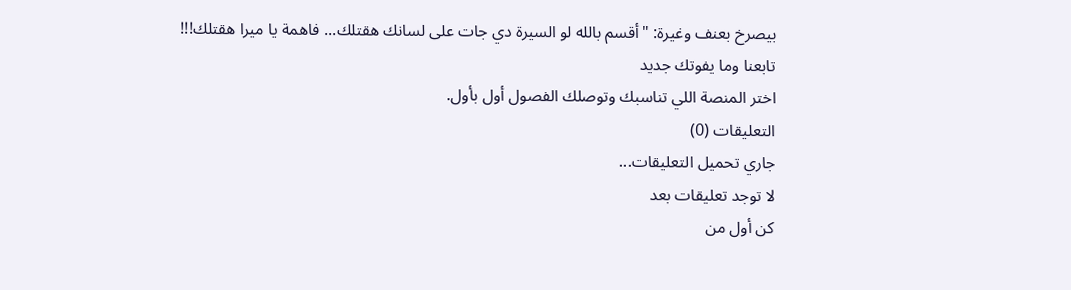بيصرخ بعنف وغيرة: "أقسم بالله لو السيرة دي جات على لسانك هقتلك... فاهمة يا ميرا هقتلك!!!
تابعنا وما يفوتك جديد
اختر المنصة اللي تناسبك وتوصلك الفصول أول بأول.
التعليقات (0)
جاري تحميل التعليقات...
لا توجد تعليقات بعد
كن أول من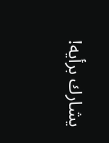يشارك برأيه!